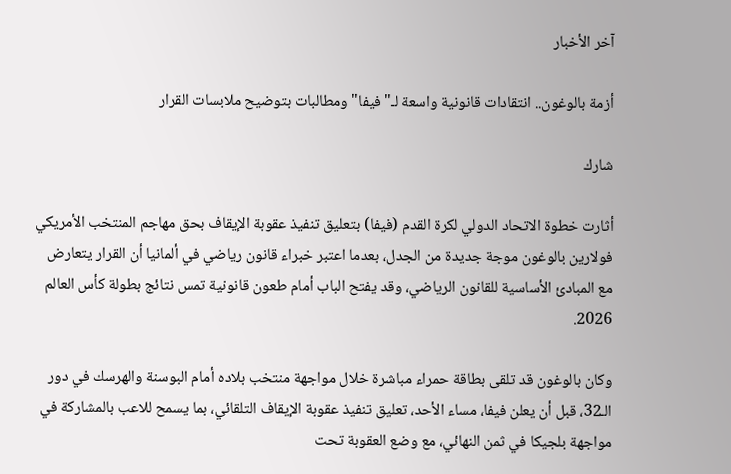آخر الأخبار

أزمة بالوغون.. انتقادات قانونية واسعة لـ"فيفا" ومطالبات بتوضيح ملابسات القرار

شارك

أثارت خطوة الاتحاد الدولي لكرة القدم (فيفا) بتعليق تنفيذ عقوبة الإيقاف بحق مهاجم المنتخب الأمريكي فولارين بالوغون موجة جديدة من الجدل، بعدما اعتبر خبراء قانون رياضي في ألمانيا أن القرار يتعارض مع المبادئ الأساسية للقانون الرياضي، وقد يفتح الباب أمام طعون قانونية تمس نتائج بطولة كأس العالم 2026.

وكان بالوغون قد تلقى بطاقة حمراء مباشرة خلال مواجهة منتخب بلاده أمام البوسنة والهرسك في دور الـ32، قبل أن يعلن فيفا، مساء الأحد، تعليق تنفيذ عقوبة الإيقاف التلقائي، بما يسمح للاعب بالمشاركة في مواجهة بلجيكا في ثمن النهائي، مع وضع العقوبة تحت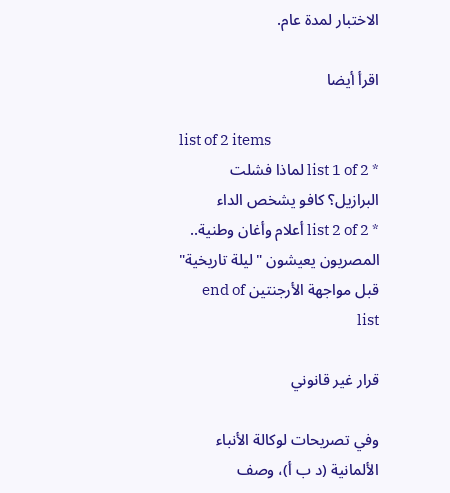الاختبار لمدة عام.

اقرأ أيضا

list of 2 items
* list 1 of 2 لماذا فشلت البرازيل؟ كافو يشخص الداء
* list 2 of 2 أعلام وأغان وطنية.. المصريون يعيشون "ليلة تاريخية" قبل مواجهة الأرجنتين end of list

قرار غير قانوني

وفي تصريحات لوكالة الأنباء الألمانية (د ب أ)، وصف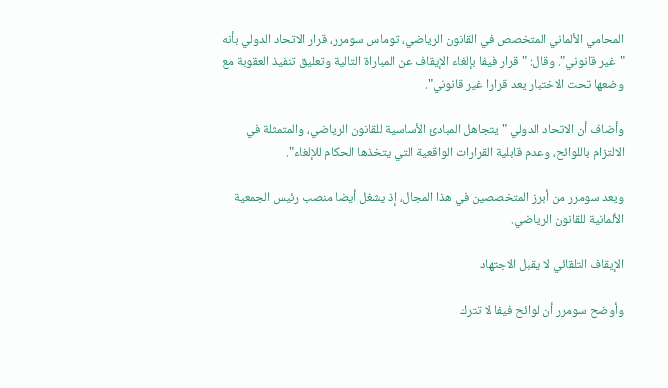المحامي الألماني المتخصص في القانون الرياضي، توماس سومرر، قرار الاتحاد الدولي بأنه "غير قانوني". وقال: "قرار فيفا بإلغاء الإيقاف عن المباراة التالية وتعليق تنفيذ العقوبة مع وضعها تحت الاختبار يعد قرارا غير قانوني".

وأضاف أن الاتحاد الدولي "يتجاهل المبادئ الأساسية للقانون الرياضي، والمتمثلة في الالتزام باللوائح، وعدم قابلية القرارات الواقعية التي يتخذها الحكام للإلغاء".

ويعد سومرر من أبرز المتخصصين في هذا المجال، إذ يشغل أيضا منصب رئيس الجمعية الألمانية للقانون الرياضي.

الإيقاف التلقائي لا يقبل الاجتهاد

وأوضح سومرر أن لوائح فيفا لا تترك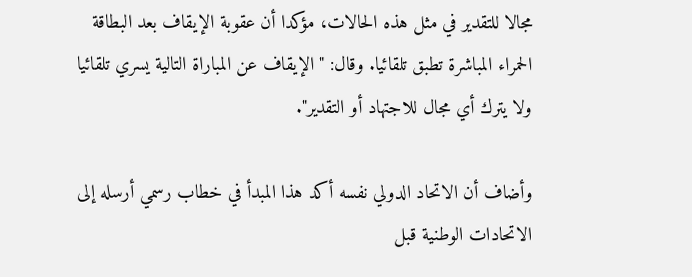مجالا للتقدير في مثل هذه الحالات، مؤكدا أن عقوبة الإيقاف بعد البطاقة الحمراء المباشرة تطبق تلقائيا. وقال: "الإيقاف عن المباراة التالية يسري تلقائيا ولا يترك أي مجال للاجتهاد أو التقدير".

وأضاف أن الاتحاد الدولي نفسه أكد هذا المبدأ في خطاب رسمي أرسله إلى الاتحادات الوطنية قبل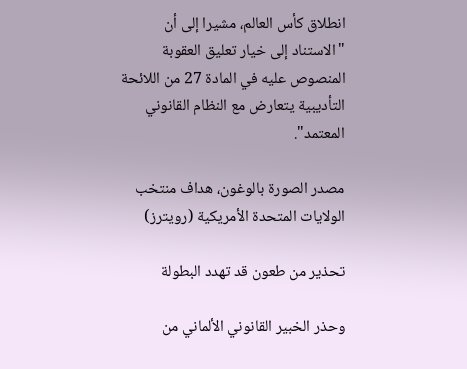انطلاق كأس العالم، مشيرا إلى أن "الاستناد إلى خيار تعليق العقوبة المنصوص عليه في المادة 27 من اللائحة التأديبية يتعارض مع النظام القانوني المعتمد".

مصدر الصورة بالوغون، هداف منتخب الولايات المتحدة الأمريكية (رويترز)

تحذير من طعون قد تهدد البطولة

وحذر الخبير القانوني الألماني من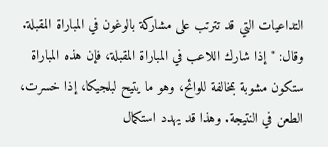التداعيات التي قد تترتب على مشاركة بالوغون في المباراة المقبلة. وقال: "إذا شارك اللاعب في المباراة المقبلة، فإن هذه المباراة ستكون مشوبة بمخالفة للوائح، وهو ما يتيح لبلجيكا، إذا خسرت، الطعن في النتيجة. وهذا قد يهدد استكمال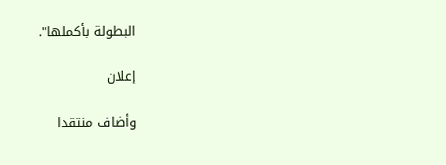البطولة بأكملها".

إعلان

وأضاف منتقدا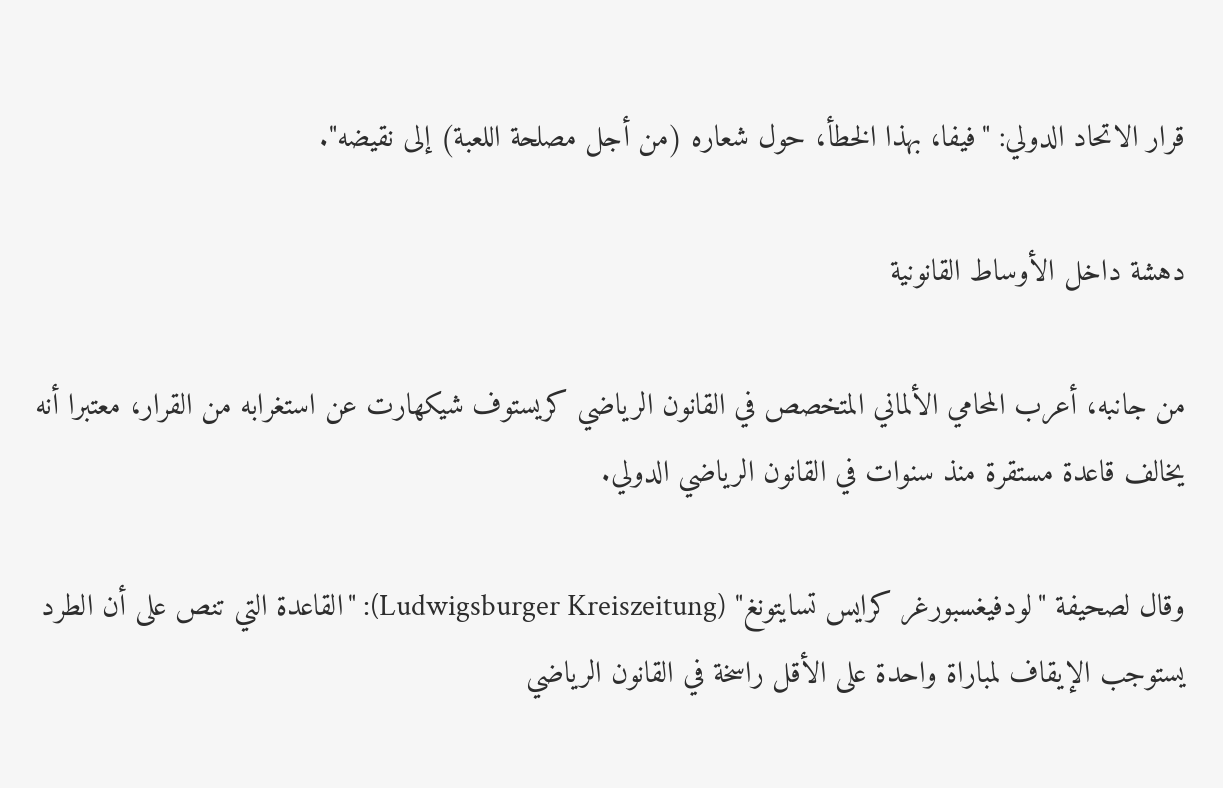قرار الاتحاد الدولي: "فيفا، بهذا الخطأ، حول شعاره (من أجل مصلحة اللعبة) إلى نقيضه".

دهشة داخل الأوساط القانونية

من جانبه، أعرب المحامي الألماني المتخصص في القانون الرياضي كريستوف شيكهارت عن استغرابه من القرار، معتبرا أنه يخالف قاعدة مستقرة منذ سنوات في القانون الرياضي الدولي.

وقال لصحيفة "لودفيغسبورغر كرايس تسايتونغ" (Ludwigsburger Kreiszeitung): "القاعدة التي تنص على أن الطرد يستوجب الإيقاف لمباراة واحدة على الأقل راسخة في القانون الرياضي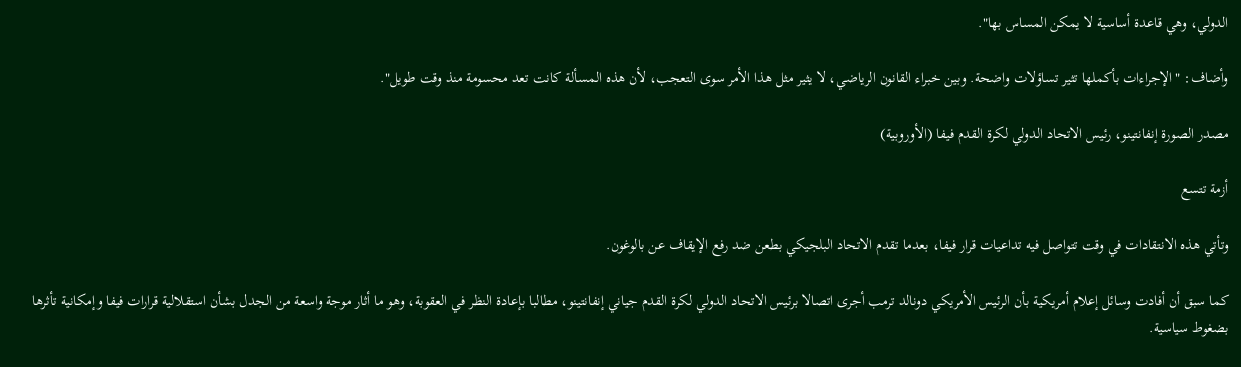الدولي، وهي قاعدة أساسية لا يمكن المساس بها".

وأضاف: "الإجراءات بأكملها تثير تساؤلات واضحة. وبين خبراء القانون الرياضي، لا يثير مثل هذا الأمر سوى التعجب، لأن هذه المسألة كانت تعد محسومة منذ وقت طويل".

مصدر الصورة إنفانتينو، رئيس الاتحاد الدولي لكرة القدم فيفا (الأوروبية)

أزمة تتسع

وتأتي هذه الانتقادات في وقت تتواصل فيه تداعيات قرار فيفا، بعدما تقدم الاتحاد البلجيكي بطعن ضد رفع الإيقاف عن بالوغون.

كما سبق أن أفادت وسائل إعلام أمريكية بأن الرئيس الأمريكي دونالد ترمب أجرى اتصالا برئيس الاتحاد الدولي لكرة القدم جياني إنفانتينو، مطالبا بإعادة النظر في العقوبة، وهو ما أثار موجة واسعة من الجدل بشأن استقلالية قرارات فيفا وإمكانية تأثرها بضغوط سياسية.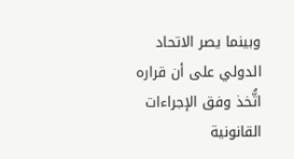وبينما يصر الاتحاد الدولي على أن قراره اتُّخذ وفق الإجراءات القانونية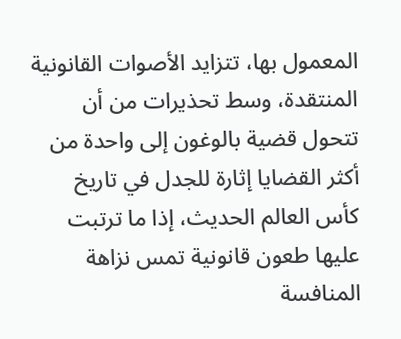المعمول بها، تتزايد الأصوات القانونية المنتقدة، وسط تحذيرات من أن تتحول قضية بالوغون إلى واحدة من أكثر القضايا إثارة للجدل في تاريخ كأس العالم الحديث، إذا ما ترتبت عليها طعون قانونية تمس نزاهة المنافسة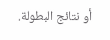أو نتائج البطولة.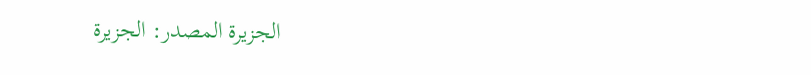الجزيرة المصدر: الجزيرة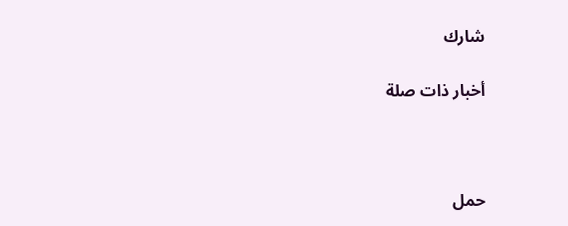شارك

أخبار ذات صلة



حمل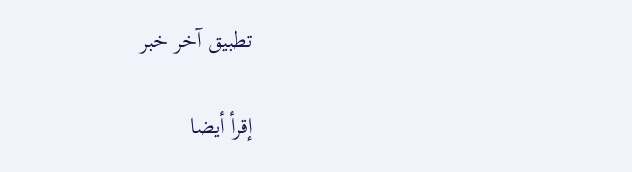تطبيق آخر خبر

إقرأ أيضا